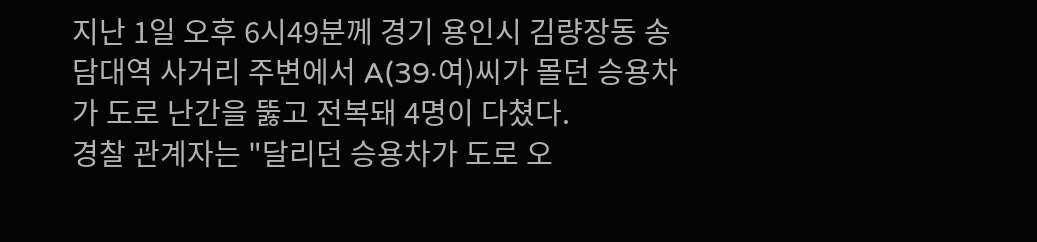지난 1일 오후 6시49분께 경기 용인시 김량장동 송담대역 사거리 주변에서 A(39·여)씨가 몰던 승용차가 도로 난간을 뚫고 전복돼 4명이 다쳤다.
경찰 관계자는 "달리던 승용차가 도로 오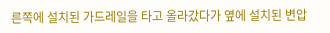른쪽에 설치된 가드레일을 타고 올라갔다가 옆에 설치된 변압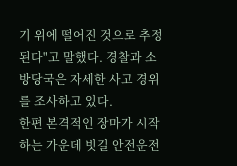기 위에 떨어진 것으로 추정된다"고 말했다. 경찰과 소방당국은 자세한 사고 경위를 조사하고 있다.
한편 본격적인 장마가 시작하는 가운데 빗길 안전운전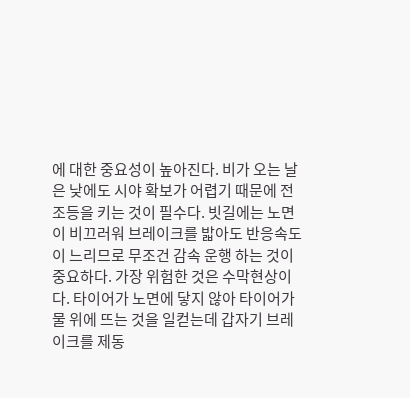에 대한 중요성이 높아진다. 비가 오는 날은 낮에도 시야 확보가 어렵기 때문에 전조등을 키는 것이 필수다. 빗길에는 노면이 비끄러워 브레이크를 밟아도 반응속도이 느리므로 무조건 감속 운행 하는 것이 중요하다. 가장 위험한 것은 수막현상이다. 타이어가 노면에 닿지 않아 타이어가 물 위에 뜨는 것을 일컫는데 갑자기 브레이크를 제동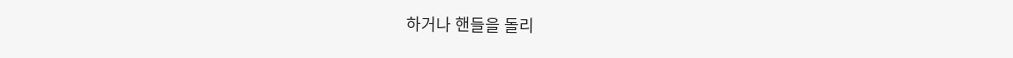하거나 핸들을 돌리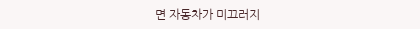면 자동차가 미끄러지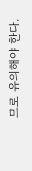므로 유의해야 한다.